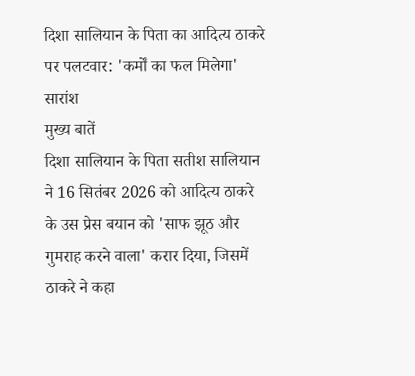दिशा सालियान के पिता का आदित्य ठाकरे पर पलटवार: 'कर्मों का फल मिलेगा'
सारांश
मुख्य बातें
दिशा सालियान के पिता सतीश सालियान ने 16 सितंबर 2026 को आदित्य ठाकरे के उस प्रेस बयान को 'साफ झूठ और गुमराह करने वाला' करार दिया, जिसमें ठाकरे ने कहा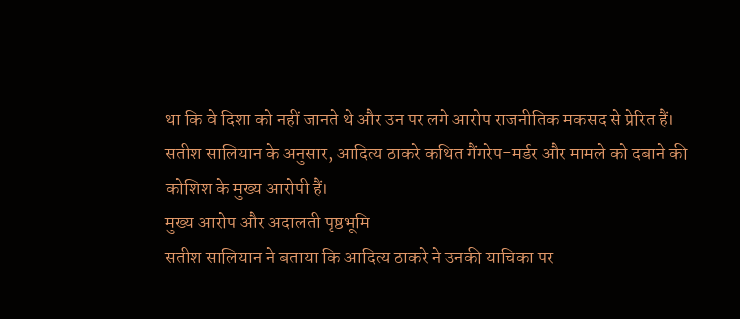था कि वे दिशा को नहीं जानते थे और उन पर लगे आरोप राजनीतिक मकसद से प्रेरित हैं। सतीश सालियान के अनुसार, आदित्य ठाकरे कथित गैंगरेप-मर्डर और मामले को दबाने की कोशिश के मुख्य आरोपी हैं।
मुख्य आरोप और अदालती पृष्ठभूमि
सतीश सालियान ने बताया कि आदित्य ठाकरे ने उनकी याचिका पर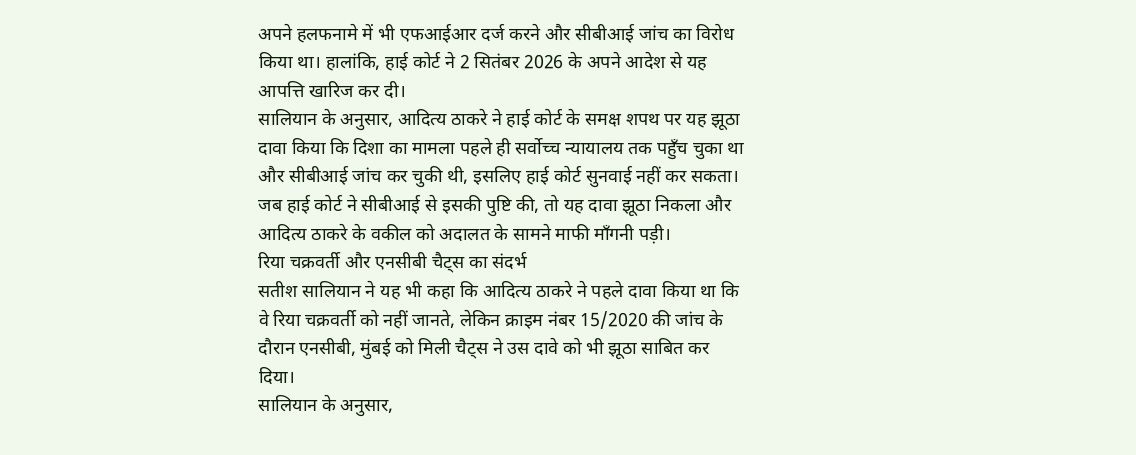अपने हलफनामे में भी एफआईआर दर्ज करने और सीबीआई जांच का विरोध किया था। हालांकि, हाई कोर्ट ने 2 सितंबर 2026 के अपने आदेश से यह आपत्ति खारिज कर दी।
सालियान के अनुसार, आदित्य ठाकरे ने हाई कोर्ट के समक्ष शपथ पर यह झूठा दावा किया कि दिशा का मामला पहले ही सर्वोच्च न्यायालय तक पहुँच चुका था और सीबीआई जांच कर चुकी थी, इसलिए हाई कोर्ट सुनवाई नहीं कर सकता। जब हाई कोर्ट ने सीबीआई से इसकी पुष्टि की, तो यह दावा झूठा निकला और आदित्य ठाकरे के वकील को अदालत के सामने माफी माँगनी पड़ी।
रिया चक्रवर्ती और एनसीबी चैट्स का संदर्भ
सतीश सालियान ने यह भी कहा कि आदित्य ठाकरे ने पहले दावा किया था कि वे रिया चक्रवर्ती को नहीं जानते, लेकिन क्राइम नंबर 15/2020 की जांच के दौरान एनसीबी, मुंबई को मिली चैट्स ने उस दावे को भी झूठा साबित कर दिया।
सालियान के अनुसार,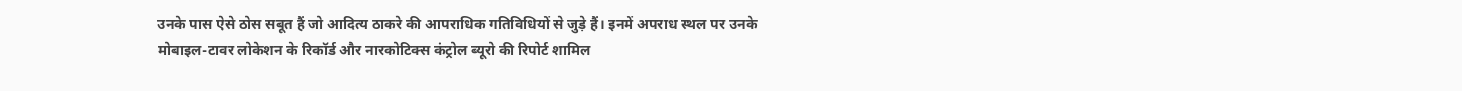उनके पास ऐसे ठोस सबूत हैं जो आदित्य ठाकरे की आपराधिक गतिविधियों से जुड़े हैं। इनमें अपराध स्थल पर उनके मोबाइल-टावर लोकेशन के रिकॉर्ड और नारकोटिक्स कंट्रोल ब्यूरो की रिपोर्ट शामिल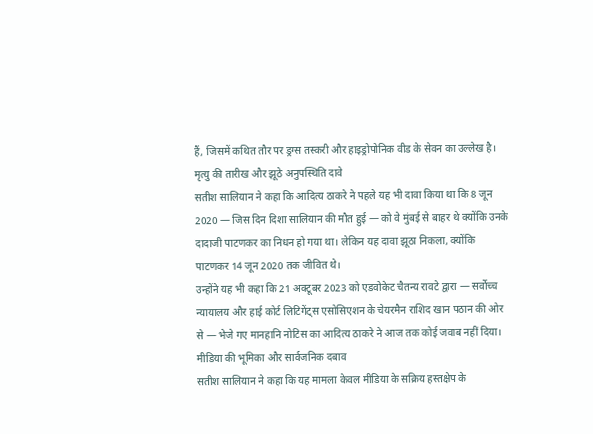हैं, जिसमें कथित तौर पर ड्रग्स तस्करी और हाइड्रोपोनिक वीड के सेवन का उल्लेख है।
मृत्यु की तारीख और झूठे अनुपस्थिति दावे
सतीश सालियान ने कहा कि आदित्य ठाकरे ने पहले यह भी दावा किया था कि 8 जून 2020 — जिस दिन दिशा सालियान की मौत हुई — को वे मुंबई से बाहर थे क्योंकि उनके दादाजी पाटणकर का निधन हो गया था। लेकिन यह दावा झूठा निकला, क्योंकि पाटणकर 14 जून 2020 तक जीवित थे।
उन्होंने यह भी कहा कि 21 अक्टूबर 2023 को एडवोकेट चैतन्य रावटे द्वारा — सर्वोच्च न्यायालय और हाई कोर्ट लिटिगेंट्स एसोसिएशन के चेयरमैन राशिद खान पठान की ओर से — भेजे गए मानहानि नोटिस का आदित्य ठाकरे ने आज तक कोई जवाब नहीं दिया।
मीडिया की भूमिका और सार्वजनिक दबाव
सतीश सालियान ने कहा कि यह मामला केवल मीडिया के सक्रिय हस्तक्षेप के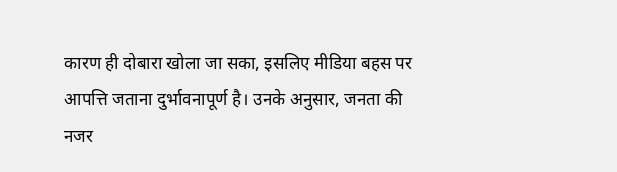कारण ही दोबारा खोला जा सका, इसलिए मीडिया बहस पर आपत्ति जताना दुर्भावनापूर्ण है। उनके अनुसार, जनता की नजर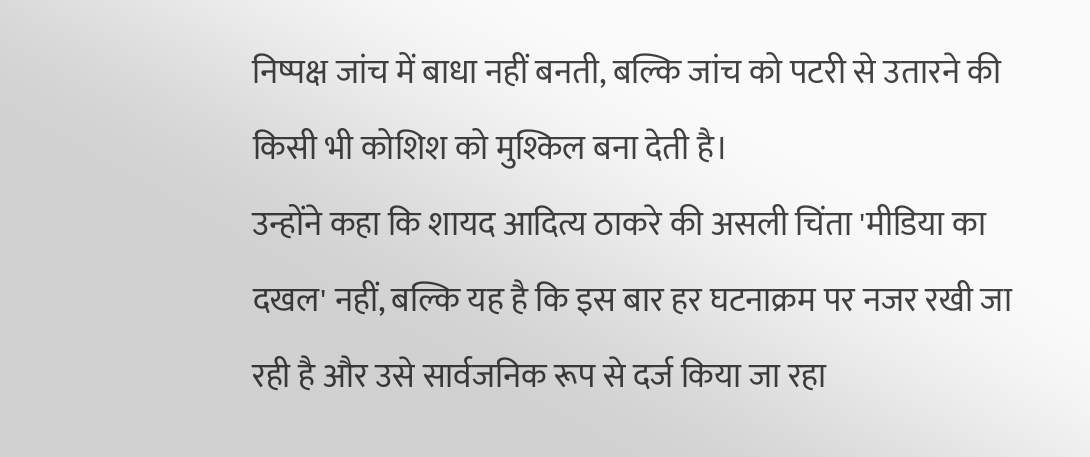निष्पक्ष जांच में बाधा नहीं बनती, बल्कि जांच को पटरी से उतारने की किसी भी कोशिश को मुश्किल बना देती है।
उन्होंने कहा कि शायद आदित्य ठाकरे की असली चिंता 'मीडिया का दखल' नहीं, बल्कि यह है कि इस बार हर घटनाक्रम पर नजर रखी जा रही है और उसे सार्वजनिक रूप से दर्ज किया जा रहा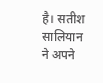है। सतीश सालियान ने अपने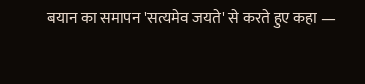बयान का समापन 'सत्यमेव जयते' से करते हुए कहा —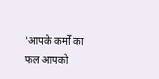'आपके कर्मों का फल आपको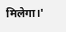मिलेगा।'